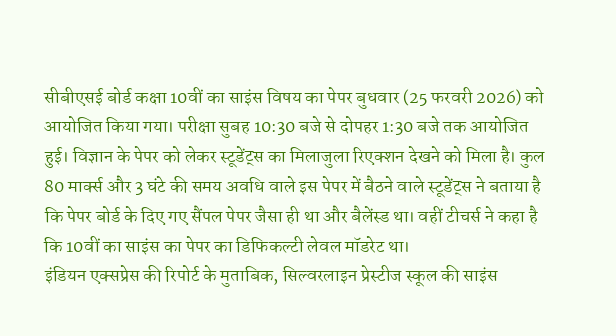सीबीएसई बोर्ड कक्षा 10वीं का साइंस विषय का पेपर बुधवार (25 फरवरी 2026) को आयोजित किया गया। परीक्षा सुबह 10:30 बजे से दोपहर 1:30 बजे तक आयोजित हुई। विज्ञान के पेपर को लेकर स्टूडेंट्स का मिलाजुला रिएक्शन देखने को मिला है। कुल 80 मार्क्स और 3 घंटे की समय अवधि वाले इस पेपर में बैठने वाले स्टूडेंट्स ने बताया है कि पेपर बोर्ड के दिए गए सैंपल पेपर जैसा ही था और बैलेंस्ड था। वहीं टीचर्स ने कहा है कि 10वीं का साइंस का पेपर का डिफिकल्टी लेवल मॉडरेट था।
इंडियन एक्सप्रेस की रिपोर्ट के मुताबिक, सिल्वरलाइन प्रेस्टीज स्कूल की साइंस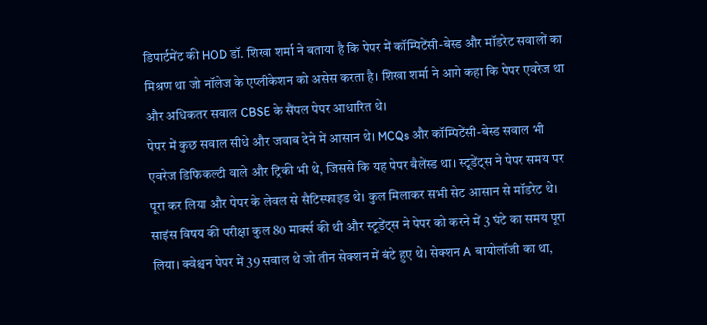डिपार्टमेंट की HOD डॉ. शिखा शर्मा ने बताया है कि पेपर में कॉम्पिटेंसी-बेस्ड और मॉडरेट सवालों का मिश्रण था जो नॉलेज के एप्लीकेशन को असेस करता है। शिखा शर्मा ने आगे कहा कि पेपर एवरेज था और अधिकतर सवाल CBSE के सैंपल पेपर आधारित थे।
पेपर में कुछ सवाल सीधे और जवाब देने में आसान थे। MCQs और कॉम्पिटेंसी-बेस्ड सवाल भी एवरेज डिफिकल्टी वाले और ट्रिकी भी थे, जिससे कि यह पेपर बैलेंस्ड था। स्टूडेंट्स ने पेपर समय पर पूरा कर लिया और पेपर के लेवल से सैटिस्फाइड थे। कुल मिलाकर सभी सेट आसान से मॉडरेट थे।
साइंस विषय की परीक्षा कुल 80 मार्क्स की थी और स्टूडेंट्स ने पेपर को करने में 3 घंटे का समय पूरा लिया। क्वेश्चन पेपर में 39 सवाल थे जो तीन सेक्शन में बंटे हुए थे। सेक्शन A बायोलॉजी का था,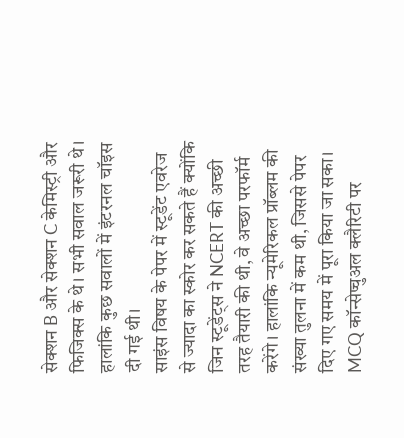सेक्शन B और सेक्शन C केमिस्ट्री और फिजिक्स के थे। सभी सवाल जरूरी थे। हालांकि कुछ सवालों में इंटरनल चॉइस दी गई थी।
साइंस विषय के पेपर में स्टूडेंट एवरेज से ज्यादा का स्कोर कर सकते हैं क्योंकि जिन स्टूडेंट्स ने NCERT की अच्छी तरह तैयारी की थी, वे अच्छा परफॉर्म करेंगे। हालांकि न्यूमेरिकल प्रॉब्लम की संख्या तुलना में कम थी, जिससे पेपर दिए गए समय में पूरा किया जा सका। MCQ कॉन्सेप्चुअल क्लैरिटी पर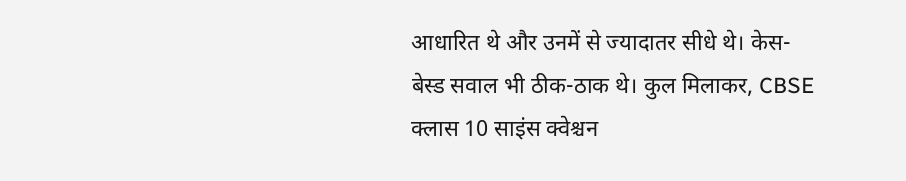आधारित थे और उनमें से ज्यादातर सीधे थे। केस-बेस्ड सवाल भी ठीक-ठाक थे। कुल मिलाकर, CBSE क्लास 10 साइंस क्वेश्चन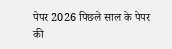पेपर 2026 पिछले साल के पेपर की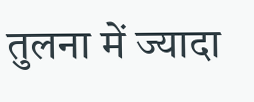तुलना में ज्यादा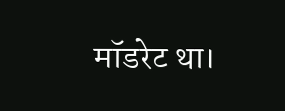मॉडरेट था।